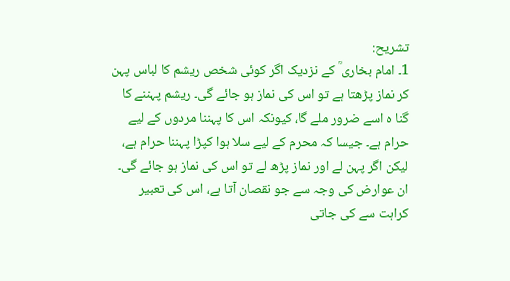تشریح:
1۔ امام بخاری ؒ کے نزدیک اگر کوئی شخص ریشم کا لباس پہن کر نماز پڑھتا ہے تو اس کی نماز ہو جائے گی۔ ریشم پہننے کا گنا ہ اسے ضرور ملے گا، کیونکہ اس کا پہننا مردوں کے لیے حرام ہے۔ جیسا کہ محرم کے لیے سلا ہوا کپڑا پہننا حرام ہے، لیکن اگر پہن لے اور نماز پڑھ لے تو اس کی نماز ہو جائے گی۔ ان عوارض کی وجہ سے جو نقصان آتا ہے، اس کی تعبیر کراہت سے کی جاتی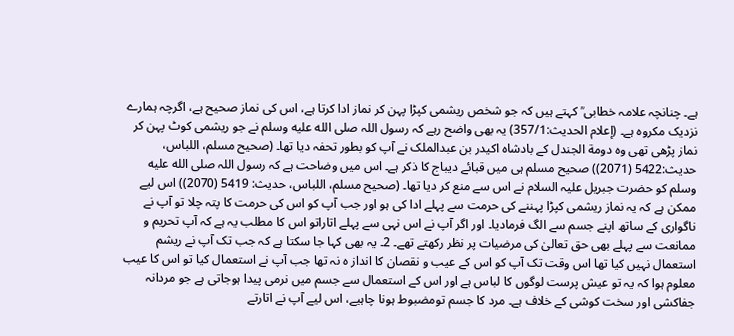ہے۔ چنانچہ علامہ خطابی ؒ کہتے ہیں کہ جو شخص ریشمی کپڑا پہن کر نماز ادا کرتا ہے، اس کی نماز صحیح ہے، اگرچہ ہمارے نزدیک مکروہ ہے۔ (إعلام الحدیث:357/1) یہ بھی واضح رہے کہ رسول اللہ صلى الله عليه وسلم نے جو ریشمی کوٹ پہن کر نماز پڑھی تھی وہ دومة الجندل کے بادشاہ اکیدر بن عبدالملک نے آپ کو بطور تحفہ دیا تھا۔ (صحیح مسلم، اللباس، حدیث:5422 (2071)) صحیح مسلم ہی میں قبائے دیباج کا ذکر ہے۔ اس میں وضاحت ہے کہ رسول اللہ صلى الله عليه وسلم کو حضرت جبریل علیہ السلام نے اس سے منع کر دیا تھا۔ (صحیح مسلم، اللباس، حدیث: 5419 (2070)) اس لیے ممکن ہے کہ یہ نماز ریشمی کپڑا پہننے کی حرمت سے پہلے ادا کی ہو اور جب آپ کو اس کی حرمت کا پتہ چلا تو آپ نے ناگواری کے ساتھ اپنے جسم سے الگ فرمادیا۔ اور اگر آپ نے اس نہی سے پہلے اتاراتو اس کا مطلب یہ ہے کہ آپ تحریم و ممانعت سے پہلے بھی حق تعالیٰ کی مرضیات پر نظر رکھتے تھے۔ 2۔ یہ بھی کہا جا سکتا ہے کہ جب تک آپ نے ریشم استعمال نہیں کیا تھا اس وقت تک آپ کو اس کے عیب و نقصان کا انداز ہ نہ تھا جب آپ نے استعمال کیا تو اس کا عیب معلوم ہوا کہ یہ تو عیش پرست لوگوں کا لباس ہے اور اس کے استعمال سے جسم میں نرمی پیدا ہوجاتی ہے جو مردانہ جفاکشی اور سخت کوشی کے خلاف ہے۔ مرد کا جسم تومضبوط ہونا چاہیے، اس لیے آپ نے اتارتے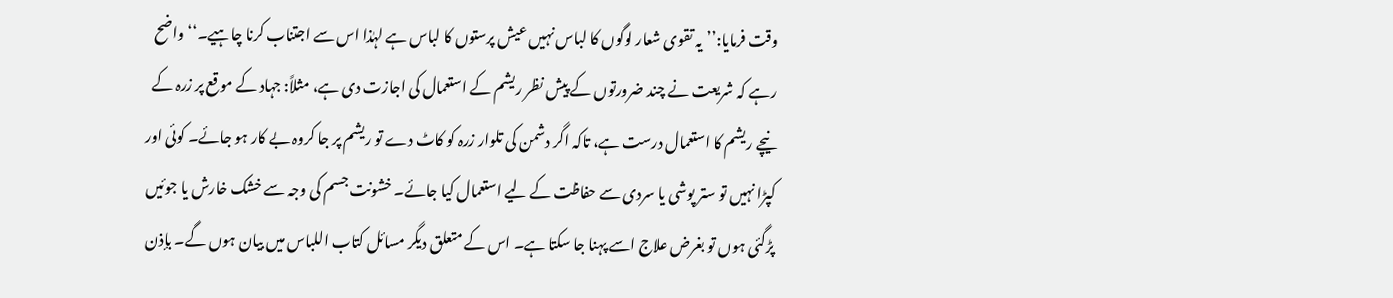وقت فرمایا:’’یہ تقوی شعار لوگوں کا لباس نہیں عیش پرستوں کا لباس ہے لہٰذا اس سے اجتناب کرنا چاہیے۔‘‘ واضح رہے کہ شریعت نے چند ضرورتوں کے پیش نظر ریشم کے استعمال کی اجازت دی ہے، مثلاً: جہاد کے موقع پر زرہ کے نیچے ریشم کا استعمال درست ہے، تاکہ اگر دشمن کی تلوار زرہ کو کاٹ دے تو ریشم پر جا کروہ بے کار ہو جائے۔ کوئی اور کپڑا نہیں تو ستر پوشی یا سردی سے حفاظت کے لیے استعمال کیا جائے۔ خشونت جسم کی وجہ سے خشک خارش یا جوئیں پڑگئی ہوں تو بغرض علاج اسے پہنا جا سکتا ہے۔ اس کے متعلق دیگر مسائل کتاب اللباس میں بیان ہوں گے۔ بإذن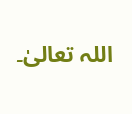اللہ تعالیٰ۔